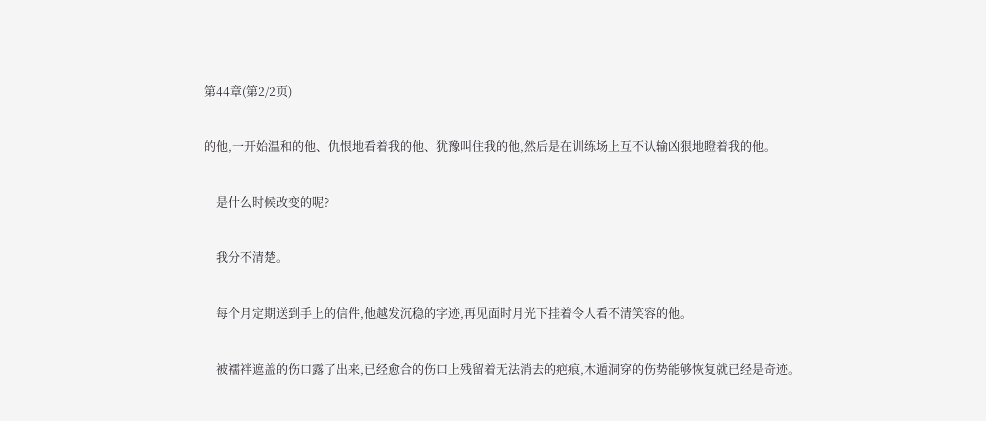第44章(第2/2页)

的他,一开始温和的他、仇恨地看着我的他、犹豫叫住我的他,然后是在训练场上互不认输凶狠地瞪着我的他。

    是什么时候改变的呢?

    我分不清楚。

    每个月定期送到手上的信件,他越发沉稳的字迹,再见面时月光下挂着令人看不清笑容的他。

    被襦袢遮盖的伤口露了出来,已经愈合的伤口上残留着无法消去的疤痕,木遁洞穿的伤势能够恢复就已经是奇迹。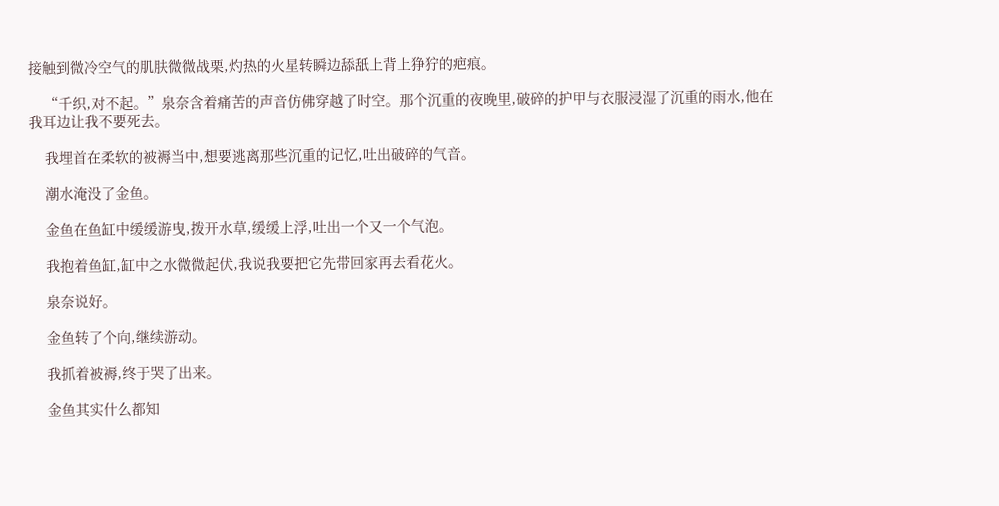接触到微冷空气的肌肤微微战栗,灼热的火星转瞬边舔舐上背上狰狞的疤痕。

    “千织,对不起。”泉奈含着痛苦的声音仿佛穿越了时空。那个沉重的夜晚里,破碎的护甲与衣服浸湿了沉重的雨水,他在我耳边让我不要死去。

    我埋首在柔软的被褥当中,想要逃离那些沉重的记忆,吐出破碎的气音。

    潮水淹没了金鱼。

    金鱼在鱼缸中缓缓游曳,拨开水草,缓缓上浮,吐出一个又一个气泡。

    我抱着鱼缸,缸中之水微微起伏,我说我要把它先带回家再去看花火。

    泉奈说好。

    金鱼转了个向,继续游动。

    我抓着被褥,终于哭了出来。

    金鱼其实什么都知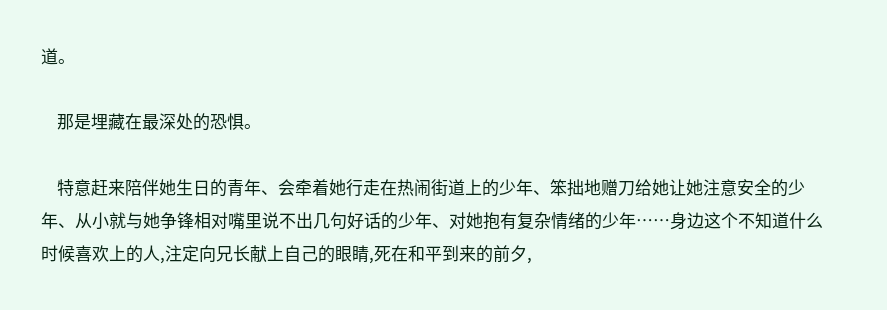道。

    那是埋藏在最深处的恐惧。

    特意赶来陪伴她生日的青年、会牵着她行走在热闹街道上的少年、笨拙地赠刀给她让她注意安全的少年、从小就与她争锋相对嘴里说不出几句好话的少年、对她抱有复杂情绪的少年……身边这个不知道什么时候喜欢上的人,注定向兄长献上自己的眼睛,死在和平到来的前夕,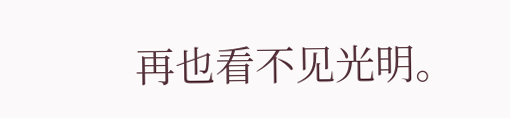再也看不见光明。